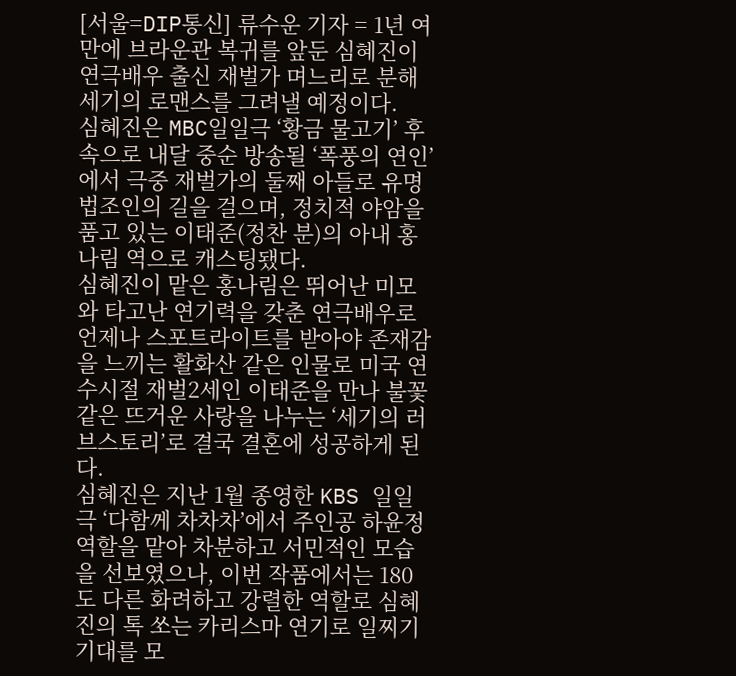[서울=DIP통신] 류수운 기자 = 1년 여만에 브라운관 복귀를 앞둔 심혜진이 연극배우 출신 재벌가 며느리로 분해 세기의 로맨스를 그려낼 예정이다.
심혜진은 MBC일일극 ‘황금 물고기’ 후속으로 내달 중순 방송될 ‘폭풍의 연인’에서 극중 재벌가의 둘째 아들로 유명 법조인의 길을 걸으며, 정치적 야암을 품고 있는 이태준(정찬 분)의 아내 홍나림 역으로 캐스팅됐다.
심혜진이 맡은 홍나림은 뛰어난 미모와 타고난 연기력을 갖춘 연극배우로 언제나 스포트라이트를 받아야 존재감을 느끼는 활화산 같은 인물로 미국 연수시절 재벌2세인 이태준을 만나 불꽃같은 뜨거운 사랑을 나누는 ‘세기의 러브스토리’로 결국 결혼에 성공하게 된다.
심혜진은 지난 1월 종영한 KBS 일일극 ‘다함께 차차차’에서 주인공 하윤정 역할을 맡아 차분하고 서민적인 모습을 선보였으나, 이번 작품에서는 180도 다른 화려하고 강렬한 역할로 심혜진의 톡 쏘는 카리스마 연기로 일찌기 기대를 모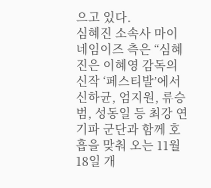으고 있다.
심혜진 소속사 마이네임이즈 측은 “심혜진은 이혜영 감독의 신작 ‘페스티발’에서 신하균, 엄지원, 류승범, 성동일 등 최강 연기파 군단과 함께 호흡을 맞춰 오는 11월 18일 개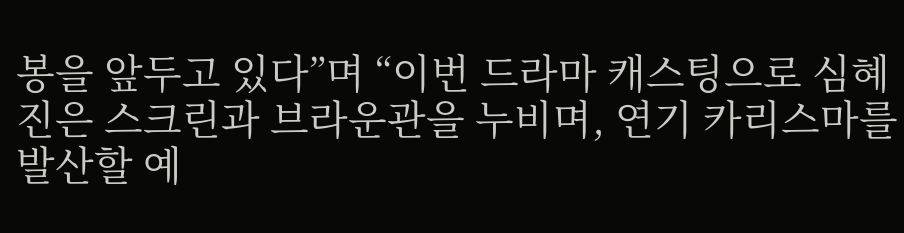봉을 앞두고 있다”며 “이번 드라마 캐스팅으로 심혜진은 스크린과 브라운관을 누비며, 연기 카리스마를 발산할 예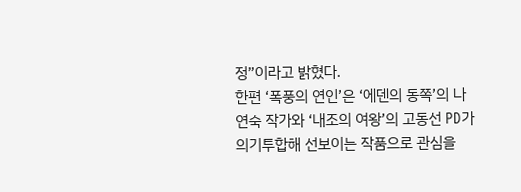정”이라고 밝혔다.
한편 ‘폭풍의 연인’은 ‘에덴의 동쪽’의 나연숙 작가와 ‘내조의 여왕’의 고동선 PD가 의기투합해 선보이는 작품으로 관심을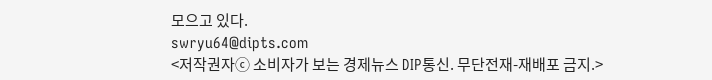모으고 있다.
swryu64@dipts.com
<저작권자ⓒ 소비자가 보는 경제뉴스 DIP통신. 무단전재-재배포 금지.>